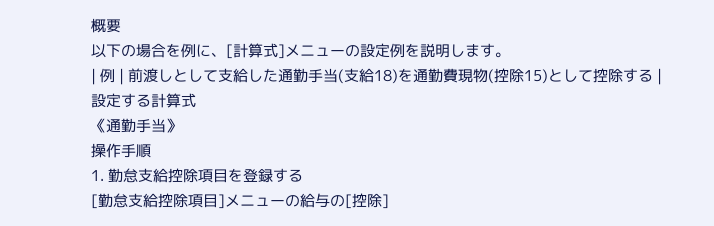概要
以下の場合を例に、[計算式]メニューの設定例を説明します。
| 例 | 前渡しとして支給した通勤手当(支給18)を通勤費現物(控除15)として控除する |
設定する計算式
《通勤手当》
操作手順
1. 勤怠支給控除項目を登録する
[勤怠支給控除項目]メニューの給与の[控除]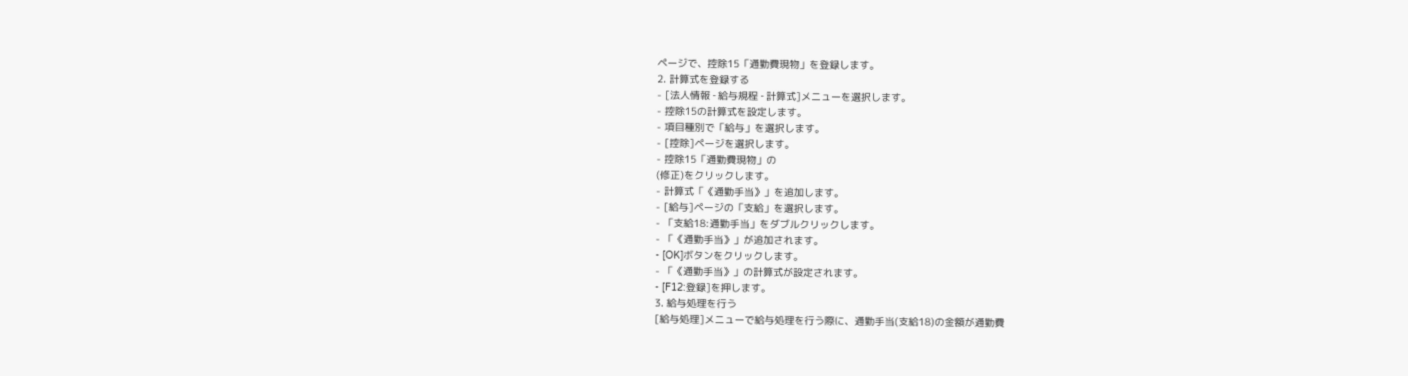ページで、控除15「通勤費現物」を登録します。
2. 計算式を登録する
- [法人情報 ‐ 給与規程 ‐ 計算式]メニューを選択します。
- 控除15の計算式を設定します。
- 項目種別で「給与」を選択します。
- [控除]ページを選択します。
- 控除15「通勤費現物」の
(修正)をクリックします。
- 計算式「《通勤手当》」を追加します。
- [給与]ページの「支給」を選択します。
- 「支給18:通勤手当」をダブルクリックします。
- 「《通勤手当》」が追加されます。
- [OK]ボタンをクリックします。
- 「《通勤手当》」の計算式が設定されます。
- [F12:登録]を押します。
3. 給与処理を行う
[給与処理]メニューで給与処理を行う際に、通勤手当(支給18)の金額が通勤費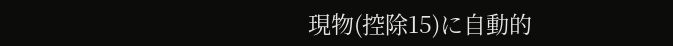現物(控除15)に自動的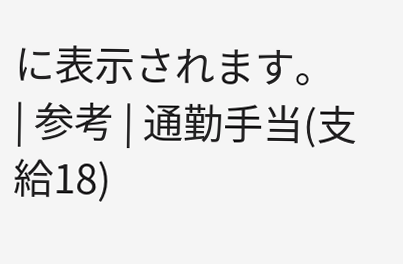に表示されます。
| 参考 | 通勤手当(支給18)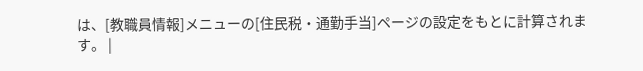は、[教職員情報]メニューの[住民税・通勤手当]ページの設定をもとに計算されます。 |